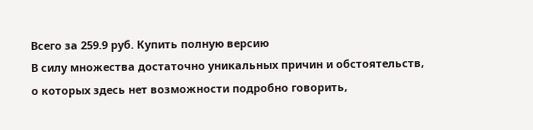Всего за 259.9 руб. Купить полную версию
В силу множества достаточно уникальных причин и обстоятельств, о которых здесь нет возможности подробно говорить,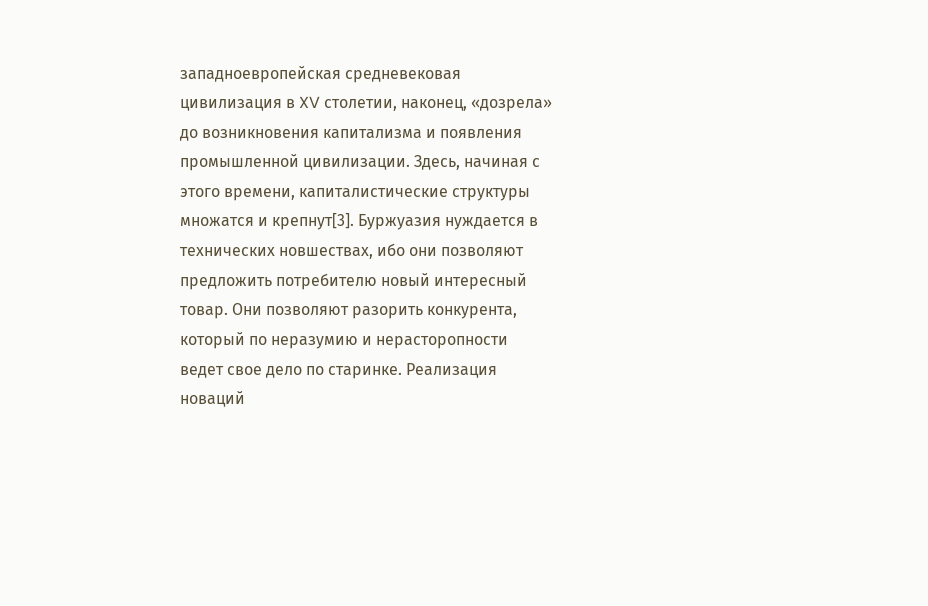западноевропейская средневековая цивилизация в XV столетии, наконец, «дозрела» до возникновения капитализма и появления промышленной цивилизации. Здесь, начиная с этого времени, капиталистические структуры множатся и крепнут[3]. Буржуазия нуждается в технических новшествах, ибо они позволяют предложить потребителю новый интересный товар. Они позволяют разорить конкурента, который по неразумию и нерасторопности ведет свое дело по старинке. Реализация новаций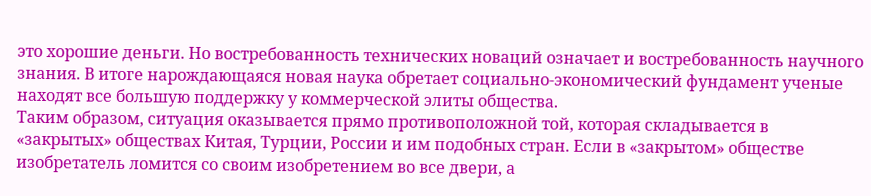это хорошие деньги. Но востребованность технических новаций означает и востребованность научного знания. В итоге нарождающаяся новая наука обретает социально-экономический фундамент ученые находят все большую поддержку у коммерческой элиты общества.
Таким образом, ситуация оказывается прямо противоположной той, которая складывается в «закрытых» обществах Китая, Турции, России и им подобных стран. Если в «закрытом» обществе изобретатель ломится со своим изобретением во все двери, а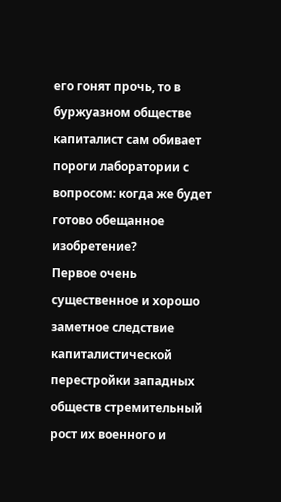его гонят прочь, то в буржуазном обществе капиталист сам обивает пороги лаборатории с вопросом: когда же будет готово обещанное изобретение?
Первое очень существенное и хорошо заметное следствие капиталистической перестройки западных обществ стремительный рост их военного и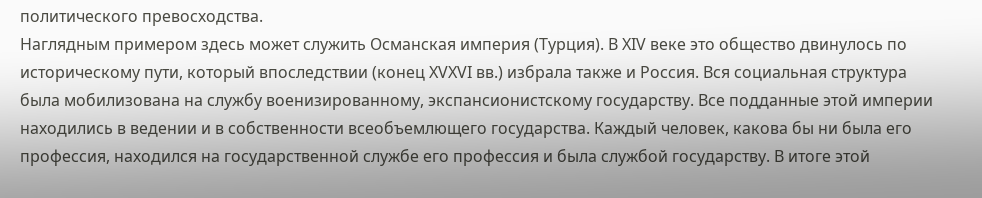политического превосходства.
Наглядным примером здесь может служить Османская империя (Турция). В XIV веке это общество двинулось по историческому пути, который впоследствии (конец XVXVI вв.) избрала также и Россия. Вся социальная структура была мобилизована на службу военизированному, экспансионистскому государству. Все подданные этой империи находились в ведении и в собственности всеобъемлющего государства. Каждый человек, какова бы ни была его профессия, находился на государственной службе его профессия и была службой государству. В итоге этой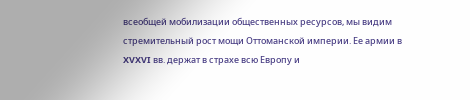всеобщей мобилизации общественных ресурсов, мы видим стремительный рост мощи Оттоманской империи. Ее армии в XVXVI вв. держат в страхе всю Европу и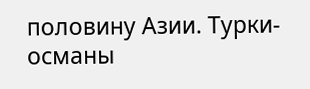половину Азии. Турки-османы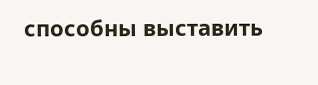способны выставить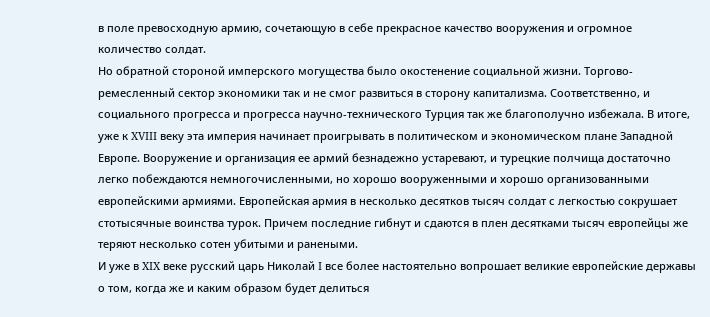в поле превосходную армию, сочетающую в себе прекрасное качество вооружения и огромное количество солдат.
Но обратной стороной имперского могущества было окостенение социальной жизни. Торгово-ремесленный сектор экономики так и не смог развиться в сторону капитализма. Соответственно, и социального прогресса и прогресса научно-технического Турция так же благополучно избежала. В итоге, уже к XVIII веку эта империя начинает проигрывать в политическом и экономическом плане Западной Европе. Вооружение и организация ее армий безнадежно устаревают, и турецкие полчища достаточно легко побеждаются немногочисленными, но хорошо вооруженными и хорошо организованными европейскими армиями. Европейская армия в несколько десятков тысяч солдат с легкостью сокрушает стотысячные воинства турок. Причем последние гибнут и сдаются в плен десятками тысяч европейцы же теряют несколько сотен убитыми и ранеными.
И уже в XIX веке русский царь Николай I все более настоятельно вопрошает великие европейские державы о том, когда же и каким образом будет делиться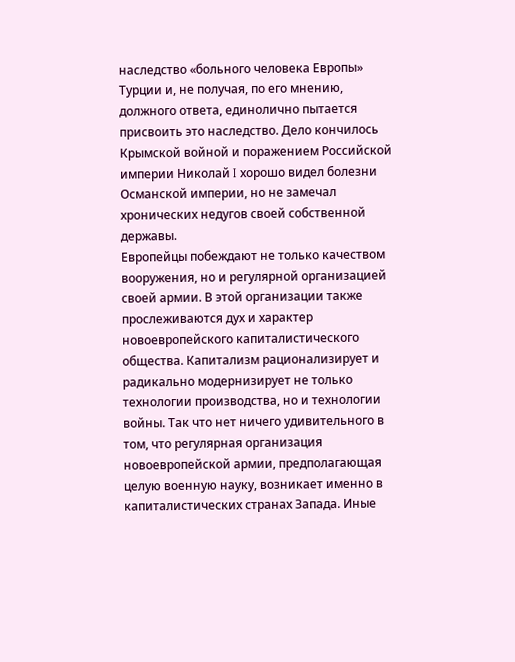наследство «больного человека Европы» Турции и, не получая, по его мнению, должного ответа, единолично пытается присвоить это наследство. Дело кончилось Крымской войной и поражением Российской империи Николай I хорошо видел болезни Османской империи, но не замечал хронических недугов своей собственной державы.
Европейцы побеждают не только качеством вооружения, но и регулярной организацией своей армии. В этой организации также прослеживаются дух и характер новоевропейского капиталистического общества. Капитализм рационализирует и радикально модернизирует не только технологии производства, но и технологии войны. Так что нет ничего удивительного в том, что регулярная организация новоевропейской армии, предполагающая целую военную науку, возникает именно в капиталистических странах Запада. Иные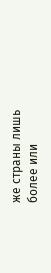же страны лишь более или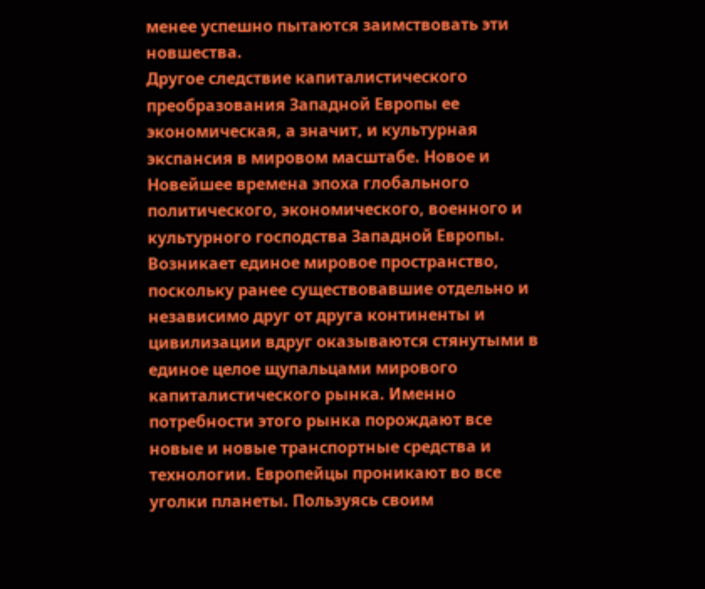менее успешно пытаются заимствовать эти новшества.
Другое следствие капиталистического преобразования Западной Европы ее экономическая, а значит, и культурная экспансия в мировом масштабе. Новое и Новейшее времена эпоха глобального политического, экономического, военного и культурного господства Западной Европы. Возникает единое мировое пространство, поскольку ранее существовавшие отдельно и независимо друг от друга континенты и цивилизации вдруг оказываются стянутыми в единое целое щупальцами мирового капиталистического рынка. Именно потребности этого рынка порождают все новые и новые транспортные средства и технологии. Европейцы проникают во все уголки планеты. Пользуясь своим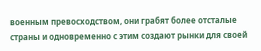военным превосходством, они грабят более отсталые страны и одновременно с этим создают рынки для своей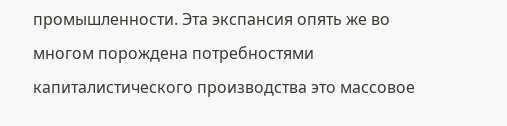промышленности. Эта экспансия опять же во многом порождена потребностями капиталистического производства это массовое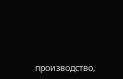производство,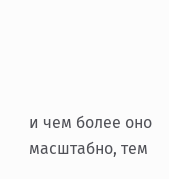и чем более оно масштабно, тем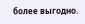более выгодно.